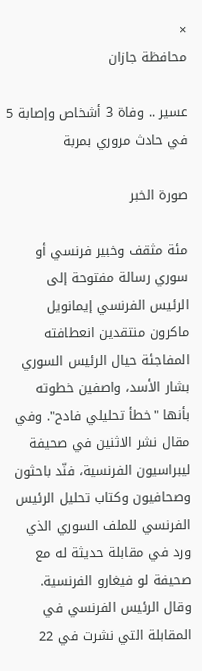×
محافظة جازان

عسير .. وفاة 3 أشخاص وإصابة 5 في حادث مروري بمربة

صورة الخبر

مئة مثقف وخبير فرنسي أو سوري رسالة مفتوحة إلى الرئيس الفرنسي إيمانويل ماكرون منتقدين انعطافته المفاجئة حيال الرئيس السوري بشار الأسد، واصفين خطوته بأنها "خطأ تحليلي فادح". وفي مقال نشر الاثنين في صحيفة ليبراسيون الفرنسية، فنّد باحثون وصحافيون وكتاب تحليل الرئيس الفرنسي للملف السوري الذي ورد في مقابلة حديثة له مع صحيفة لو فيغارو الفرنسية. وقال الرئيس الفرنسي في المقابلة التي نشرت في 22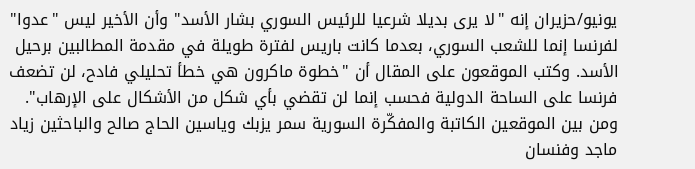يونيو/حزيران إنه "لا يرى بديلا شرعيا للرئيس السوري بشار الأسد" وأن الأخير ليس "عدوا" لفرنسا إنما للشعب السوري، بعدما كانت باريس لفترة طويلة في مقدمة المطالبين برحيل الأسد. وكتب الموقعون على المقال أن "خطوة ماكرون هي خطأ تحليلي فادح، لن تضعف فرنسا على الساحة الدولية فحسب إنما لن تقضي بأي شكل من الأشكال على الإرهاب". ومن بين الموقعين الكاتبة والمفكّرة السورية سمر يزبك وياسين الحاج صالح والباحثين زياد ماجد وفنسان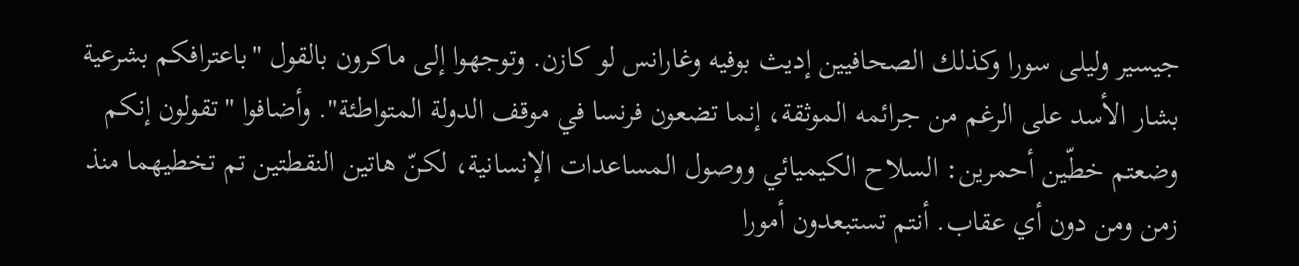جيسير وليلى سورا وكذلك الصحافيين إديث بوفيه وغارانس لو كازن. وتوجهوا إلى ماكرون بالقول "باعترافكم بشرعية بشار الأسد على الرغم من جرائمه الموثقة، إنما تضعون فرنسا في موقف الدولة المتواطئة". وأضافوا "تقولون إنكم وضعتم خطّين أحمرين: السلاح الكيميائي ووصول المساعدات الإنسانية، لكنّ هاتين النقطتين تم تخطيهما منذ زمن ومن دون أي عقاب. أنتم تستبعدون أمورا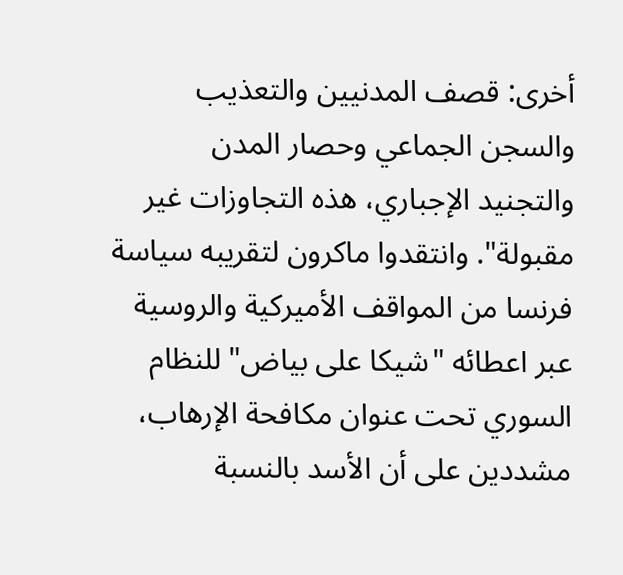أخرى: قصف المدنيين والتعذيب والسجن الجماعي وحصار المدن والتجنيد الإجباري، هذه التجاوزات غير مقبولة". وانتقدوا ماكرون لتقريبه سياسة فرنسا من المواقف الأميركية والروسية عبر اعطائه "شيكا على بياض" للنظام السوري تحت عنوان مكافحة الإرهاب، مشددين على أن الأسد بالنسبة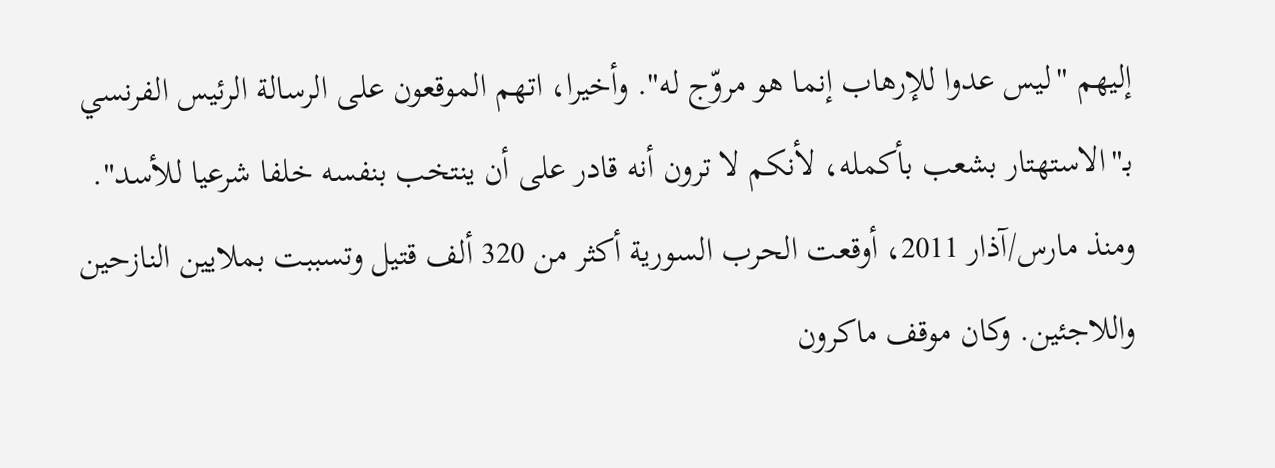إليهم "ليس عدوا للإرهاب إنما هو مروّج له". وأخيرا، اتهم الموقعون على الرسالة الرئيس الفرنسي بـ"الاستهتار بشعب بأكمله، لأنكم لا ترون أنه قادر على أن ينتخب بنفسه خلفا شرعيا للأسد". ومنذ مارس/آذار 2011، أوقعت الحرب السورية أكثر من 320 ألف قتيل وتسببت بملايين النازحين واللاجئين. وكان موقف ماكرون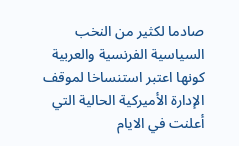صادما لكثير من النخب السياسية الفرنسية والعربية كونها اعتبر استنساخا لموقف الإدارة الأميركية الحالية التي أعلنت في الايام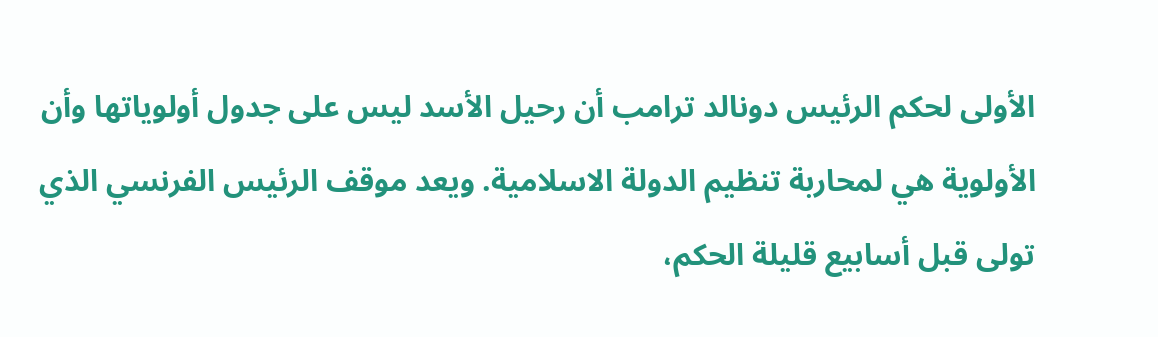الأولى لحكم الرئيس دونالد ترامب أن رحيل الأسد ليس على جدول أولوياتها وأن الأولوية هي لمحاربة تنظيم الدولة الاسلامية. ويعد موقف الرئيس الفرنسي الذي تولى قبل أسابيع قليلة الحكم،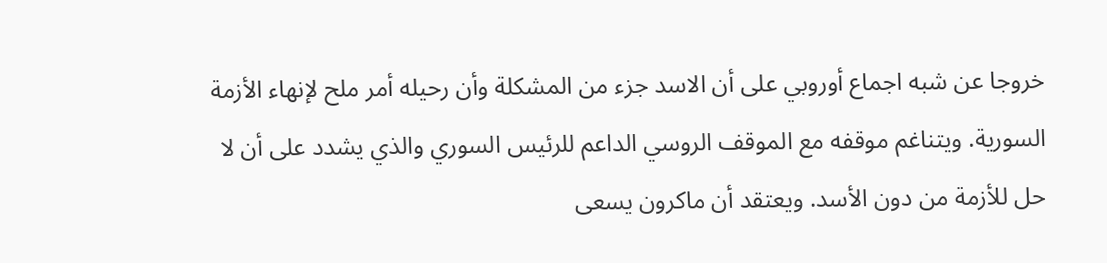خروجا عن شبه اجماع أوروبي على أن الاسد جزء من المشكلة وأن رحيله أمر ملح لإنهاء الأزمة السورية. ويتناغم موقفه مع الموقف الروسي الداعم للرئيس السوري والذي يشدد على أن لا حل للأزمة من دون الأسد. ويعتقد أن ماكرون يسعى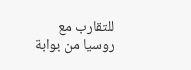للتقارب مع روسيا من بوابة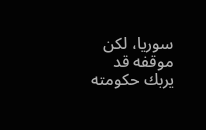سوريا، لكن موقفه قد يربك حكومته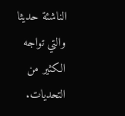الناشئة حديثا والتي تواجه الكثير من التحديات.